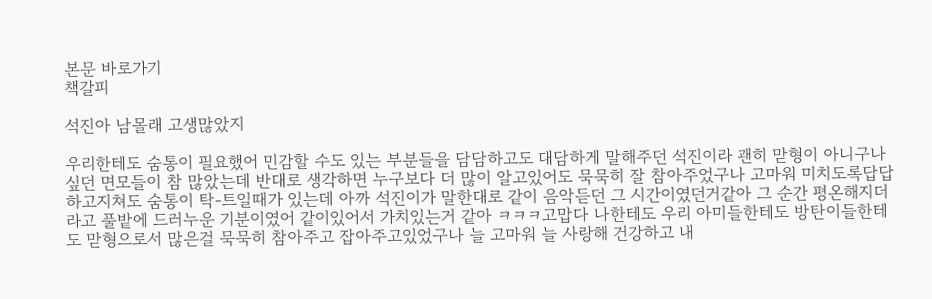본문 바로가기
책갈피

석진아 남몰래 고생많았지

우리한테도 숨통이 필요했어 민감할 수도 있는 부분들을 담담하고도 대담하게 말해주던 석진이라 괜히 맏형이 아니구나싶던 면모들이 참 많았는데 반대로 생각하면 누구보다 더 많이 알고있어도 묵묵히 잘 참아주었구나 고마워 미치도록답답하고지쳐도 숨통이 탁-트일때가 있는데 아까 석진이가 말한대로 같이 음악듣던 그 시간이였던거같아 그 순간 평온해지더라고 풀밭에 드러누운 기분이였어 같이있어서 가치있는거 같아 ㅋㅋㅋ고맙다 나한테도 우리 아미들한테도 방탄이들한테도 맏형으로서 많은걸 묵묵히 참아주고 잡아주고있었구나 늘 고마워 늘 사랑해 건강하고 내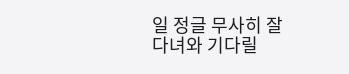일 정글 무사히 잘 다녀와 기다릴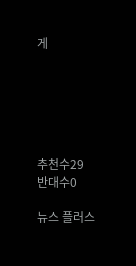게






추천수29
반대수0

뉴스 플러스